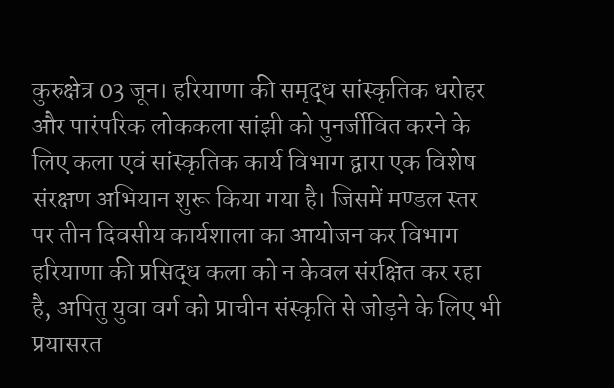कुरुक्षेत्र 03 जून। हरियाणा की समृद्ध सांस्कृतिक धरोहर और पारंपरिक लोककला सांझी को पुनर्जीवित करने के लिए कला एवं सांस्कृतिक कार्य विभाग द्वारा एक विशेष संरक्षण अभियान शुरू किया गया है। जिसमें मण्डल स्तर पर तीन दिवसीय कार्यशाला का आयोजन कर विभाग हरियाणा की प्रसिद्ध कला को न केवल संरक्षित कर रहा है, अपितु युवा वर्ग को प्राचीन संस्कृति से जोड़ने के लिए भी प्रयासरत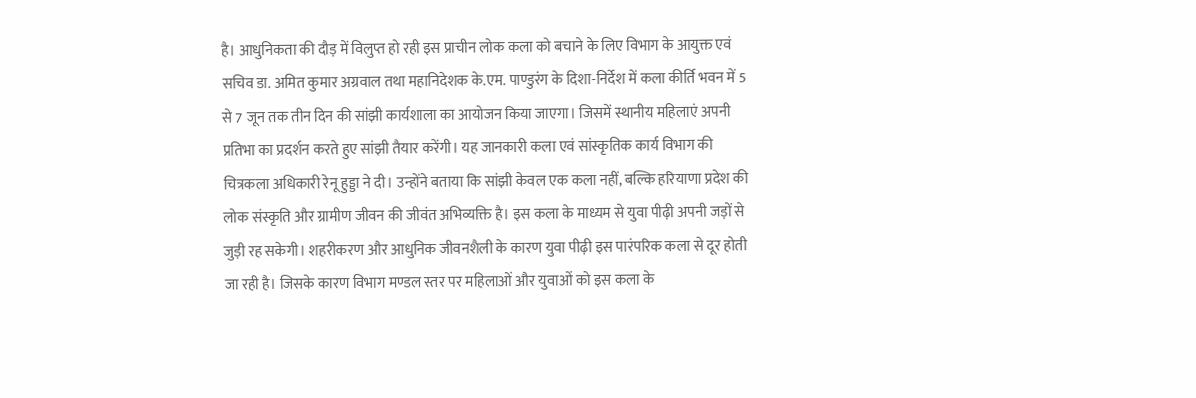है। आधुनिकता की दौड़ में विलुप्त हो रही इस प्राचीन लोक कला को बचाने के लिए विभाग के आयुक्त एवं सचिव डा. अमित कुमार अग्रवाल तथा महानिदेशक के.एम. पाण्डुरंग के दिशा-निर्देश में कला कीर्ति भवन में 5 से 7 जून तक तीन दिन की सांझी कार्यशाला का आयोजन किया जाएगा। जिसमें स्थानीय महिलाएं अपनी प्रतिभा का प्रदर्शन करते हुए सांझी तैयार करेंगी। यह जानकारी कला एवं सांस्कृतिक कार्य विभाग की चित्रकला अधिकारी रेनू हुड्डा ने दी। उन्होंने बताया कि सांझी केवल एक कला नहीं, बल्कि हरियाणा प्रदेश की लोक संस्कृति और ग्रामीण जीवन की जीवंत अभिव्यक्ति है। इस कला के माध्यम से युवा पीढ़ी अपनी जड़ों से जुड़ी रह सकेगी। शहरीकरण और आधुनिक जीवनशैली के कारण युवा पीढ़ी इस पारंपरिक कला से दूर होती जा रही है। जिसके कारण विभाग मण्डल स्तर पर महिलाओं और युवाओं को इस कला के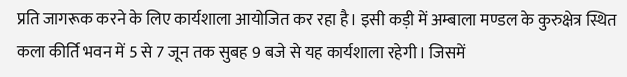प्रति जागरूक करने के लिए कार्यशाला आयोजित कर रहा है। इसी कड़ी में अम्बाला मण्डल के कुरुक्षेत्र स्थित कला कीर्ति भवन में 5 से 7 जून तक सुबह 9 बजे से यह कार्यशाला रहेगी। जिसमें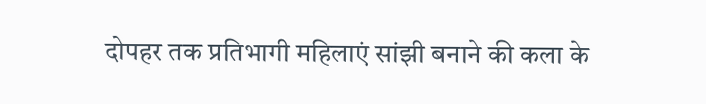दोपहर तक प्रतिभागी महिलाएं सांझी बनाने की कला के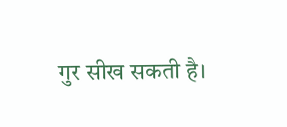गुर सीख सकती है।